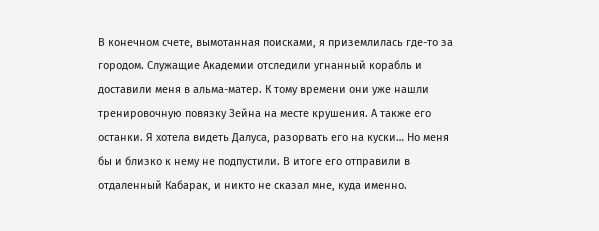В конечном счете, вымотанная поисками, я приземлилась где-то за городом. Служащие Академии отследили угнанный корабль и доставили меня в альма-матер. К тому времени они уже нашли тренировочную повязку Зейна на месте крушения. А также его останки. Я хотела видеть Далуса, разорвать его на куски… Но меня бы и близко к нему не подпустили. В итоге его отправили в отдаленный Кабарак, и никто не сказал мне, куда именно.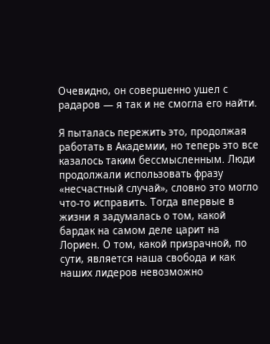Очевидно, он совершенно ушел с радаров — я так и не смогла его найти.

Я пыталась пережить это, продолжая работать в Академии, но теперь это все казалось таким бессмысленным. Люди продолжали использовать фразу «несчастный случай», словно это могло что-то исправить. Тогда впервые в жизни я задумалась о том, какой бардак на самом деле царит на Лориен. О том, какой призрачной, по сути, является наша свобода и как наших лидеров невозможно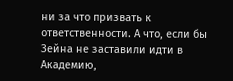ни за что призвать к ответственности. А что, если бы Зейна не заставили идти в Академию,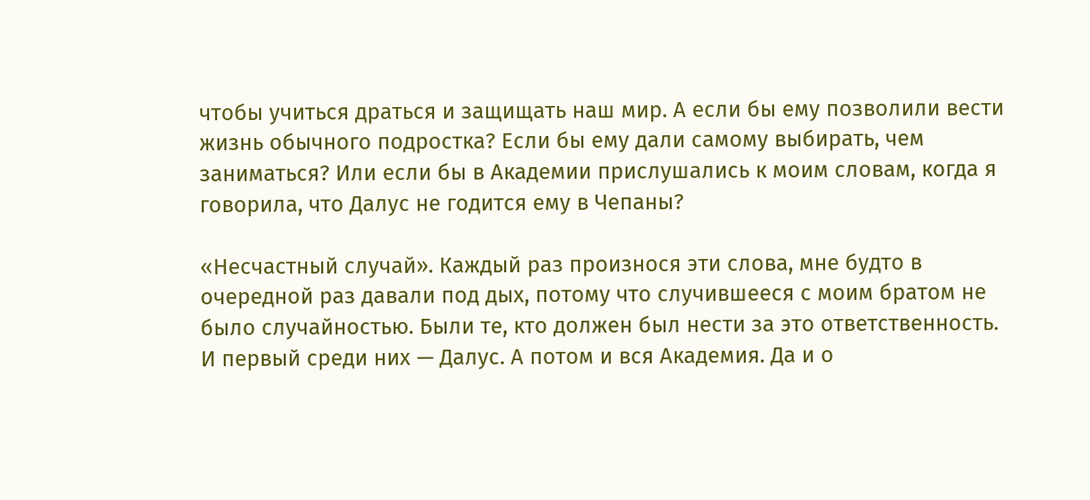чтобы учиться драться и защищать наш мир. А если бы ему позволили вести жизнь обычного подростка? Если бы ему дали самому выбирать, чем заниматься? Или если бы в Академии прислушались к моим словам, когда я говорила, что Далус не годится ему в Чепаны?

«Несчастный случай». Каждый раз произнося эти слова, мне будто в очередной раз давали под дых, потому что случившееся с моим братом не было случайностью. Были те, кто должен был нести за это ответственность. И первый среди них — Далус. А потом и вся Академия. Да и о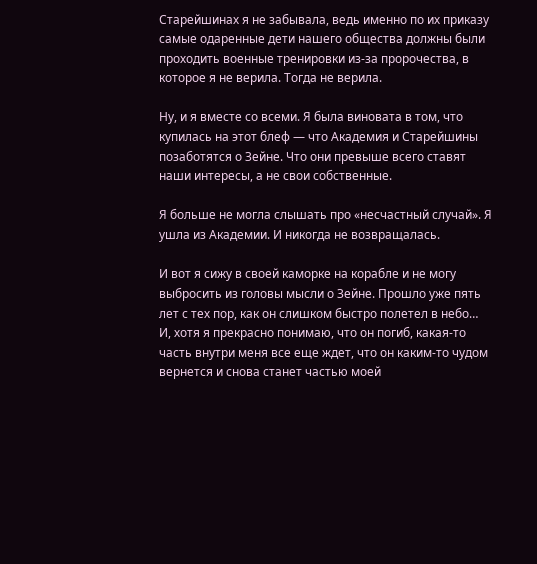Старейшинах я не забывала, ведь именно по их приказу самые одаренные дети нашего общества должны были проходить военные тренировки из-за пророчества, в которое я не верила. Тогда не верила.

Ну, и я вместе со всеми. Я была виновата в том, что купилась на этот блеф — что Академия и Старейшины позаботятся о Зейне. Что они превыше всего ставят наши интересы, а не свои собственные.

Я больше не могла слышать про «несчастный случай». Я ушла из Академии. И никогда не возвращалась.

И вот я сижу в своей каморке на корабле и не могу выбросить из головы мысли о Зейне. Прошло уже пять лет с тех пор, как он слишком быстро полетел в небо… И, хотя я прекрасно понимаю, что он погиб, какая-то часть внутри меня все еще ждет, что он каким-то чудом вернется и снова станет частью моей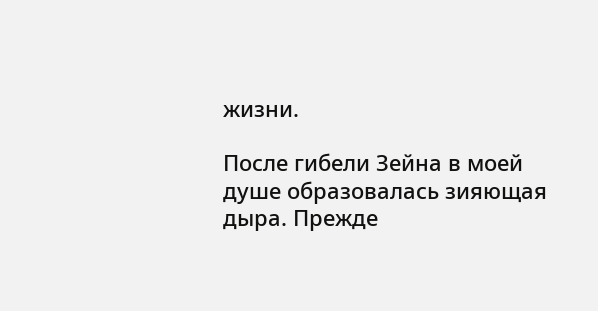жизни.

После гибели Зейна в моей душе образовалась зияющая дыра. Прежде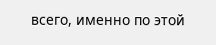всего, именно по этой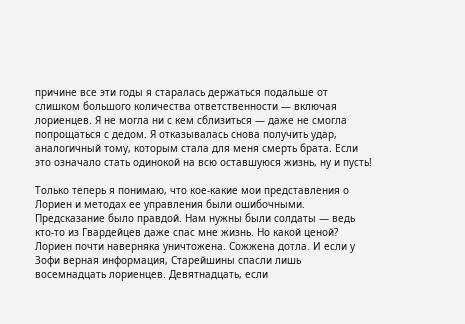причине все эти годы я старалась держаться подальше от слишком большого количества ответственности — включая лориенцев. Я не могла ни с кем сблизиться — даже не смогла попрощаться с дедом. Я отказывалась снова получить удар, аналогичный тому, которым стала для меня смерть брата. Если это означало стать одинокой на всю оставшуюся жизнь, ну и пусть!

Только теперь я понимаю, что кое-какие мои представления о Лориен и методах ее управления были ошибочными. Предсказание было правдой. Нам нужны были солдаты — ведь кто-то из Гвардейцев даже спас мне жизнь. Но какой ценой? Лориен почти наверняка уничтожена. Сожжена дотла. И если у Зофи верная информация, Старейшины спасли лишь восемнадцать лориенцев. Девятнадцать, если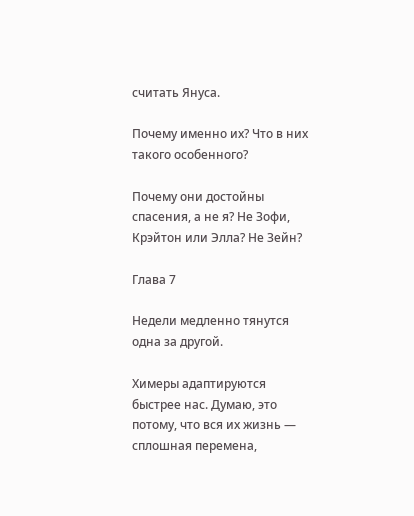считать Януса.

Почему именно их? Что в них такого особенного?

Почему они достойны спасения, а не я? Не Зофи, Крэйтон или Элла? Не Зейн?

Глава 7

Недели медленно тянутся одна за другой.

Химеры адаптируются быстрее нас. Думаю, это потому, что вся их жизнь — сплошная перемена,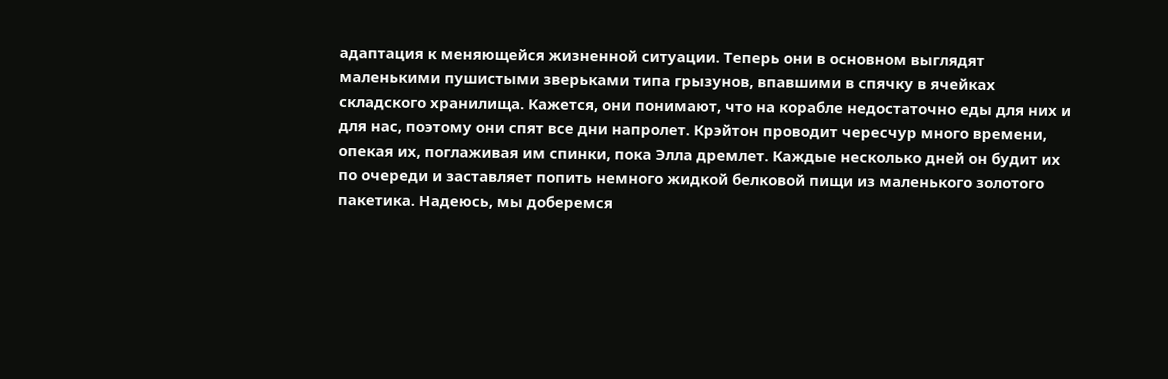адаптация к меняющейся жизненной ситуации. Теперь они в основном выглядят маленькими пушистыми зверьками типа грызунов, впавшими в спячку в ячейках складского хранилища. Кажется, они понимают, что на корабле недостаточно еды для них и для нас, поэтому они спят все дни напролет. Крэйтон проводит чересчур много времени, опекая их, поглаживая им спинки, пока Элла дремлет. Каждые несколько дней он будит их по очереди и заставляет попить немного жидкой белковой пищи из маленького золотого пакетика. Надеюсь, мы доберемся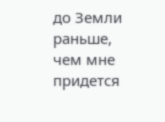до Земли раньше, чем мне придется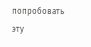попробовать эту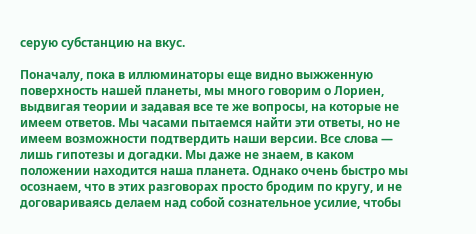серую субстанцию на вкус.

Поначалу, пока в иллюминаторы еще видно выжженную поверхность нашей планеты, мы много говорим о Лориен, выдвигая теории и задавая все те же вопросы, на которые не имеем ответов. Мы часами пытаемся найти эти ответы, но не имеем возможности подтвердить наши версии. Все слова — лишь гипотезы и догадки. Мы даже не знаем, в каком положении находится наша планета. Однако очень быстро мы осознаем, что в этих разговорах просто бродим по кругу, и не договариваясь делаем над собой сознательное усилие, чтобы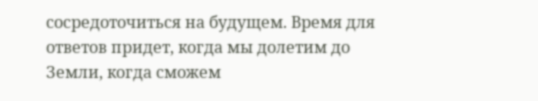сосредоточиться на будущем. Время для ответов придет, когда мы долетим до Земли, когда сможем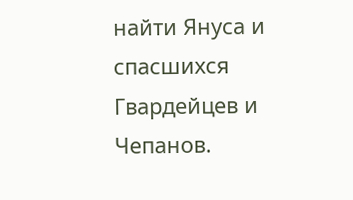найти Януса и спасшихся Гвардейцев и Чепанов.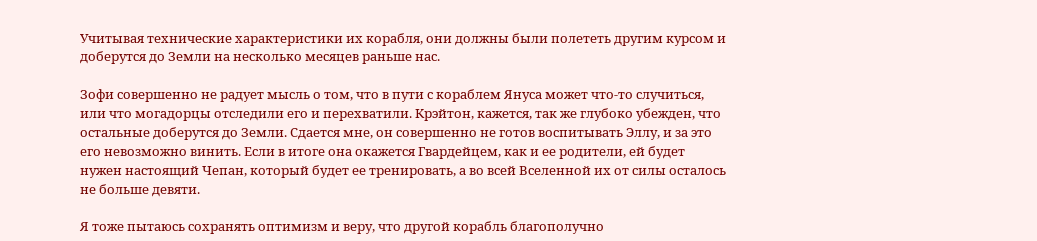Учитывая технические характеристики их корабля, они должны были полететь другим курсом и доберутся до Земли на несколько месяцев раньше нас.

Зофи совершенно не радует мысль о том, что в пути с кораблем Януса может что-то случиться, или что могадорцы отследили его и перехватили. Крэйтон, кажется, так же глубоко убежден, что остальные доберутся до Земли. Сдается мне, он совершенно не готов воспитывать Эллу, и за это его невозможно винить. Если в итоге она окажется Гвардейцем, как и ее родители, ей будет нужен настоящий Чепан, который будет ее тренировать, а во всей Вселенной их от силы осталось не больше девяти.

Я тоже пытаюсь сохранять оптимизм и веру, что другой корабль благополучно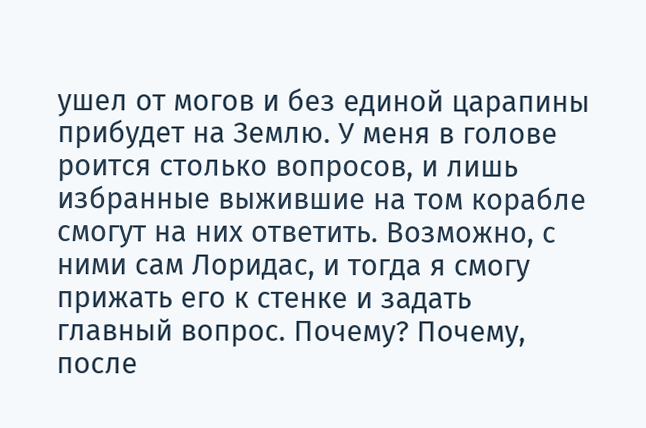ушел от могов и без единой царапины прибудет на Землю. У меня в голове роится столько вопросов, и лишь избранные выжившие на том корабле смогут на них ответить. Возможно, с ними сам Лоридас, и тогда я смогу прижать его к стенке и задать главный вопрос. Почему? Почему, после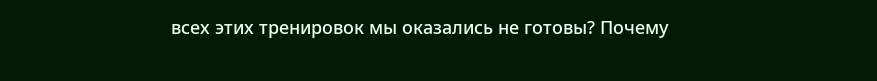всех этих тренировок мы оказались не готовы? Почему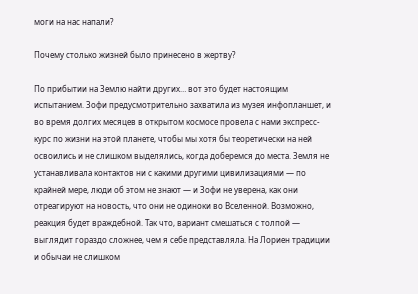моги на нас напали?

Почему столько жизней было принесено в жертву?

По прибытии на Землю найти других… вот это будет настоящим испытанием. Зофи предусмотрительно захватила из музея инфопланшет, и во время долгих месяцев в открытом космосе провела с нами экспресс-курс по жизни на этой планете, чтобы мы хотя бы теоретически на ней освоились и не слишком выделялись, когда доберемся до места. Земля не устанавливала контактов ни с какими другими цивилизациями — по крайней мере, люди об этом не знают — и Зофи не уверена, как они отреагируют на новость, что они не одиноки во Вселенной. Возможно, реакция будет враждебной. Так что, вариант смешаться с толпой — выглядит гораздо сложнее, чем я себе представляла. На Лориен традиции и обычаи не слишком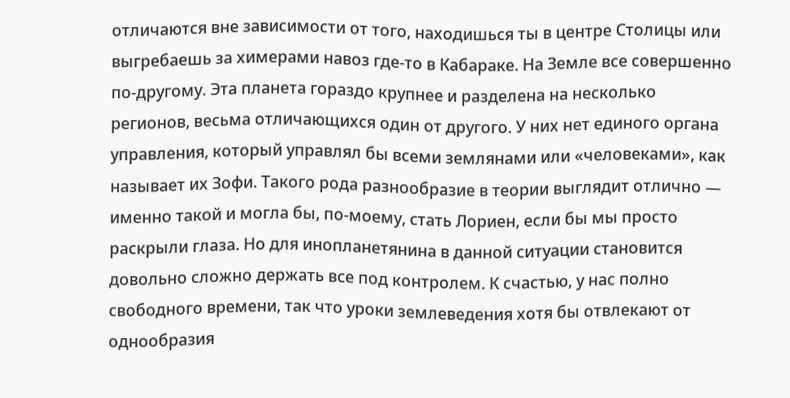отличаются вне зависимости от того, находишься ты в центре Столицы или выгребаешь за химерами навоз где-то в Кабараке. На Земле все совершенно по-другому. Эта планета гораздо крупнее и разделена на несколько регионов, весьма отличающихся один от другого. У них нет единого органа управления, который управлял бы всеми землянами или «человеками», как называет их Зофи. Такого рода разнообразие в теории выглядит отлично — именно такой и могла бы, по-моему, стать Лориен, если бы мы просто раскрыли глаза. Но для инопланетянина в данной ситуации становится довольно сложно держать все под контролем. К счастью, у нас полно свободного времени, так что уроки землеведения хотя бы отвлекают от однообразия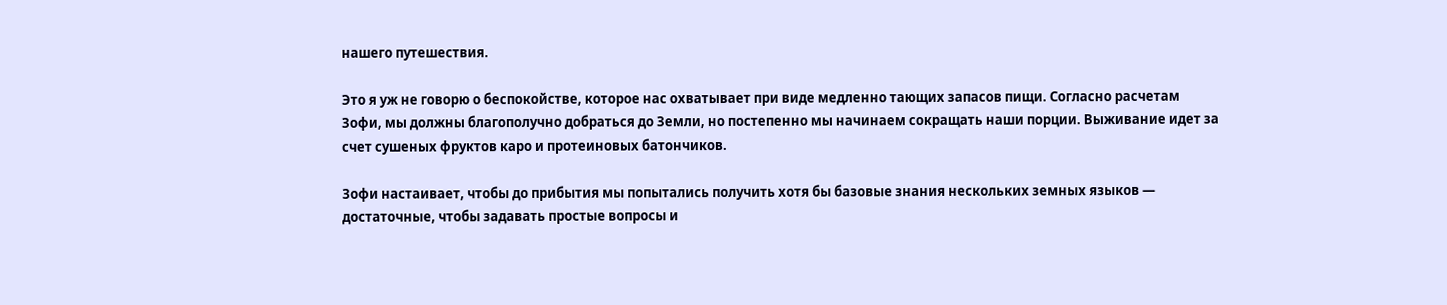нашего путешествия.

Это я уж не говорю о беспокойстве, которое нас охватывает при виде медленно тающих запасов пищи. Согласно расчетам Зофи, мы должны благополучно добраться до Земли, но постепенно мы начинаем сокращать наши порции. Выживание идет за счет сушеных фруктов каро и протеиновых батончиков.

Зофи настаивает, чтобы до прибытия мы попытались получить хотя бы базовые знания нескольких земных языков — достаточные, чтобы задавать простые вопросы и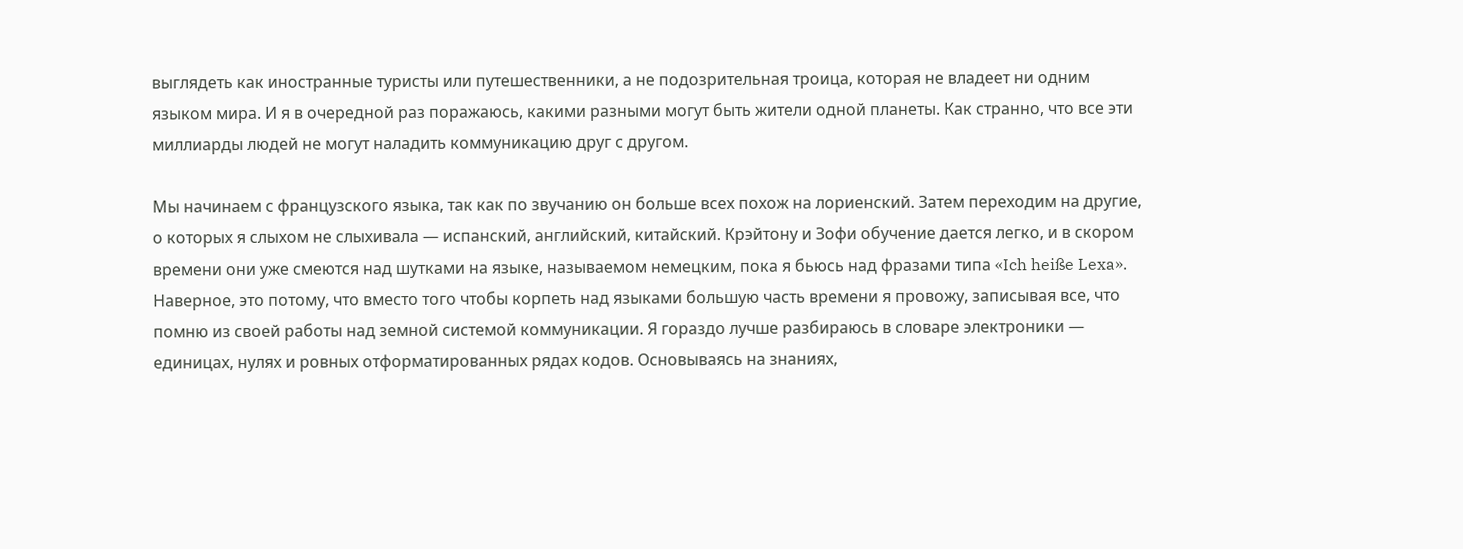выглядеть как иностранные туристы или путешественники, а не подозрительная троица, которая не владеет ни одним языком мира. И я в очередной раз поражаюсь, какими разными могут быть жители одной планеты. Как странно, что все эти миллиарды людей не могут наладить коммуникацию друг с другом.

Мы начинаем с французского языка, так как по звучанию он больше всех похож на лориенский. Затем переходим на другие, о которых я слыхом не слыхивала — испанский, английский, китайский. Крэйтону и Зофи обучение дается легко, и в скором времени они уже смеются над шутками на языке, называемом немецким, пока я бьюсь над фразами типа «Ich heiße Lexa». Наверное, это потому, что вместо того чтобы корпеть над языками большую часть времени я провожу, записывая все, что помню из своей работы над земной системой коммуникации. Я гораздо лучше разбираюсь в словаре электроники — единицах, нулях и ровных отформатированных рядах кодов. Основываясь на знаниях,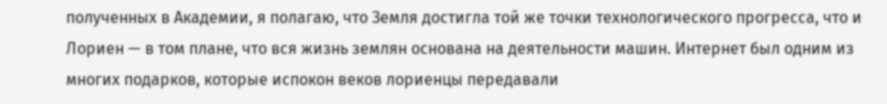полученных в Академии, я полагаю, что Земля достигла той же точки технологического прогресса, что и Лориен — в том плане, что вся жизнь землян основана на деятельности машин. Интернет был одним из многих подарков, которые испокон веков лориенцы передавали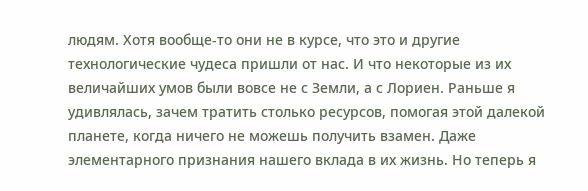людям. Хотя вообще-то они не в курсе, что это и другие технологические чудеса пришли от нас. И что некоторые из их величайших умов были вовсе не с Земли, а с Лориен. Раньше я удивлялась, зачем тратить столько ресурсов, помогая этой далекой планете, когда ничего не можешь получить взамен. Даже элементарного признания нашего вклада в их жизнь. Но теперь я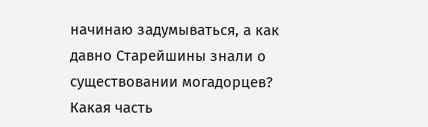начинаю задумываться, а как давно Старейшины знали о существовании могадорцев? Какая часть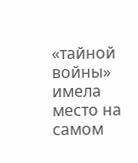«тайной войны» имела место на самом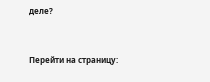деле?


Перейти на страницу: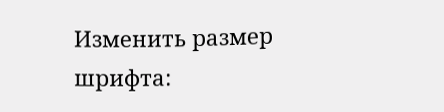Изменить размер шрифта: